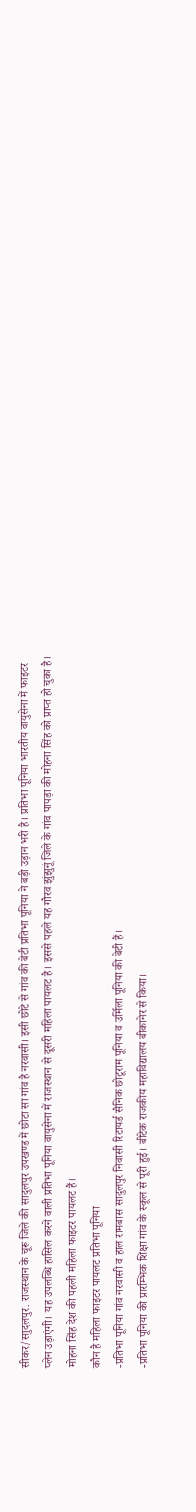सीकर/साुदलपुर. राजस्थान के चूरू जिले की सादुलपुर उपखण्ड में छोटा सा गांव है नरवासी। इसी छोटे से गांव की बेटी प्रतिभा पूनिया ने बड़ी उड़ान भरी है। प्रतिभा पूनिया भारतीय वायुसेना में फाइटर प्लेन उड़ाएंगी। यह उपलब्धि हासिल करने वाली प्रतिभा पूनिया वायुसेना में राजस्थान से दूसरी महिला पायलट है। इससे पहले यह गौरव झुंझुनूं जिले के गांव पापड़ा की मोहना सिंह को प्राप्त हो चुका है। मोहना सिंह देश की पहली महिला फाइटर पायलट हैं।
कौन है महिला फाइटर पायलट प्रतिभा पूनिया
-प्रतिभा पूनिया गांव नरवासी व हाल रामबास सादुलपुर निवासी रिटायर्ड सैनिक छोटूराम पूनिया व उर्मिला पूनिया की बेटी हैं।
-प्रतिभा पूनिया की प्रारम्भिक शिक्षा गांव के स्कूल से पूरी हुई। बीटेक राजकीय महाविद्यालय बीकानेर से किया।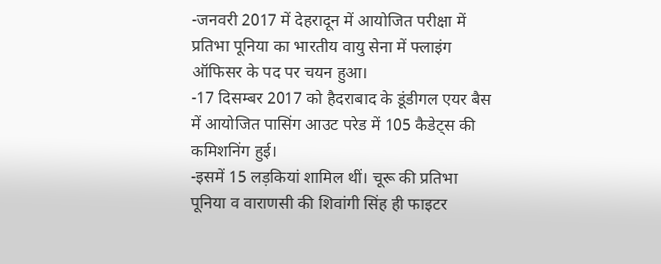-जनवरी 2017 में देहरादून में आयोजित परीक्षा में प्रतिभा पूनिया का भारतीय वायु सेना में फ्लाइंग ऑफिसर के पद पर चयन हुआ।
-17 दिसम्बर 2017 को हैदराबाद के डूंडीगल एयर बैस में आयोजित पासिंग आउट परेड में 105 कैडेट्स की कमिशनिंग हुई।
-इसमें 15 लड़कियां शामिल थीं। चूरू की प्रतिभा पूनिया व वाराणसी की शिवांगी सिंह ही फाइटर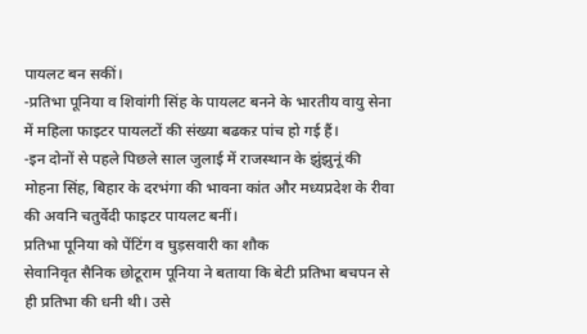पायलट बन सकीं।
-प्रतिभा पूनिया व शिवांगी सिंह के पायलट बनने के भारतीय वायु सेना में महिला फाइटर पायलटों की संख्या बढकऱ पांच हो गई हैं।
-इन दोनों से पहले पिछले साल जुलाई में राजस्थान के झुंझुनूं की मोहना सिंह, बिहार के दरभंगा की भावना कांत और मध्यप्रदेश के रीवा की अवनि चतुर्वेदी फाइटर पायलट बनीं।
प्रतिभा पूनिया को पेंटिंग व घुड़सवारी का शौक
सेवानिवृत सैनिक छोटूराम पूनिया ने बताया कि बेटी प्रतिभा बचपन से ही प्रतिभा की धनी थी। उसे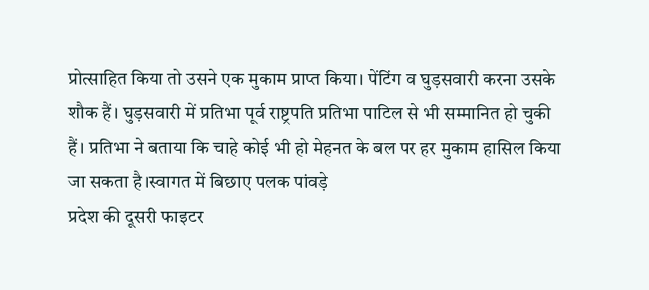प्रोत्साहित किया तो उसने एक मुकाम प्राप्त किया। पेंटिंग व घुड़सवारी करना उसके शौक हैं। घुड़सवारी में प्रतिभा पूर्व राष्ट्रपति प्रतिभा पाटिल से भी सम्मानित हो चुकी हैं। प्रतिभा ने बताया कि चाहे कोई भी हो मेहनत के बल पर हर मुकाम हासिल किया जा सकता है।स्वागत में बिछाए पलक पांवड़े
प्रदेश की दूसरी फाइटर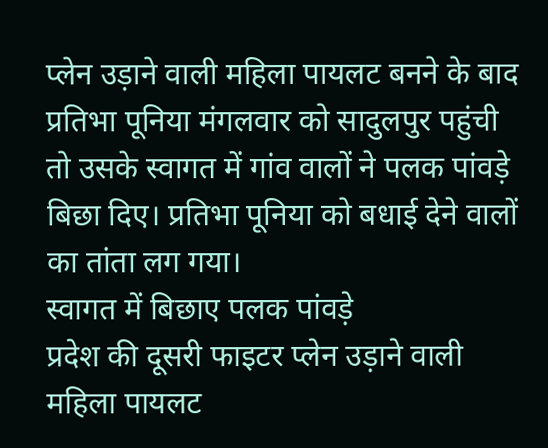प्लेन उड़ाने वाली महिला पायलट बनने के बाद प्रतिभा पूनिया मंगलवार को सादुलपुर पहुंची तो उसके स्वागत में गांव वालों ने पलक पांवड़े बिछा दिए। प्रतिभा पूनिया को बधाई देने वालों का तांता लग गया।
स्वागत में बिछाए पलक पांवड़े
प्रदेश की दूसरी फाइटर प्लेन उड़ाने वाली महिला पायलट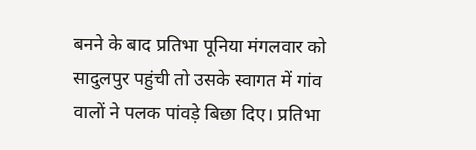बनने के बाद प्रतिभा पूनिया मंगलवार को सादुलपुर पहुंची तो उसके स्वागत में गांव वालों ने पलक पांवड़े बिछा दिए। प्रतिभा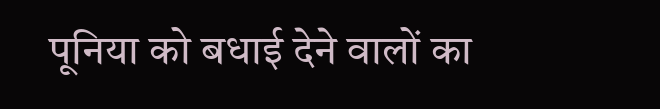पूनिया को बधाई देने वालों का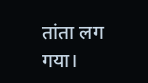तांता लग गया।